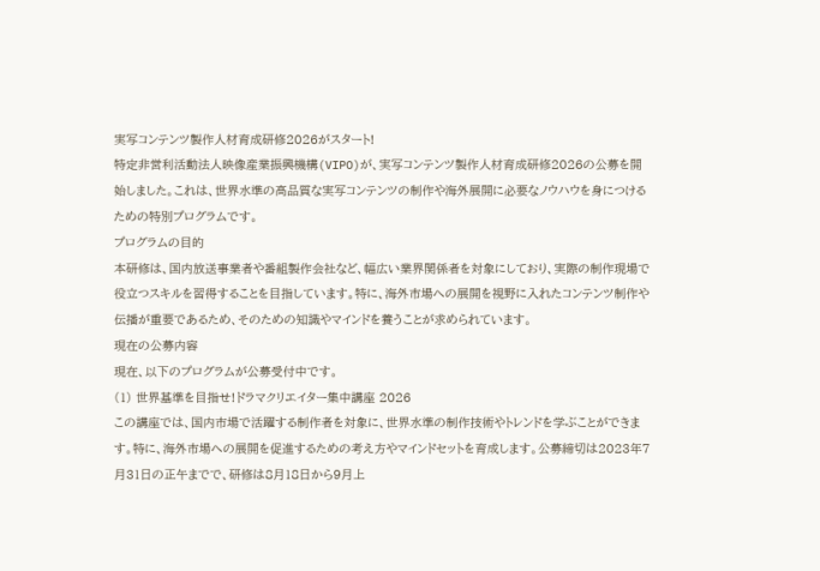実写コンテンツ製作人材育成研修2026がスタート!
特定非営利活動法人映像産業振興機構(VIPO)が、実写コンテンツ製作人材育成研修2026の公募を開始しました。これは、世界水準の高品質な実写コンテンツの制作や海外展開に必要なノウハウを身につけるための特別プログラムです。
プログラムの目的
本研修は、国内放送事業者や番組製作会社など、幅広い業界関係者を対象にしており、実際の制作現場で役立つスキルを習得することを目指しています。特に、海外市場への展開を視野に入れたコンテンツ制作や伝播が重要であるため、そのための知識やマインドを養うことが求められています。
現在の公募内容
現在、以下のプログラムが公募受付中です。
(1) 世界基準を目指せ!ドラマクリエイター集中講座 2026
この講座では、国内市場で活躍する制作者を対象に、世界水準の制作技術やトレンドを学ぶことができます。特に、海外市場への展開を促進するための考え方やマインドセットを育成します。公募締切は2023年7月31日の正午までで、研修は8月18日から9月上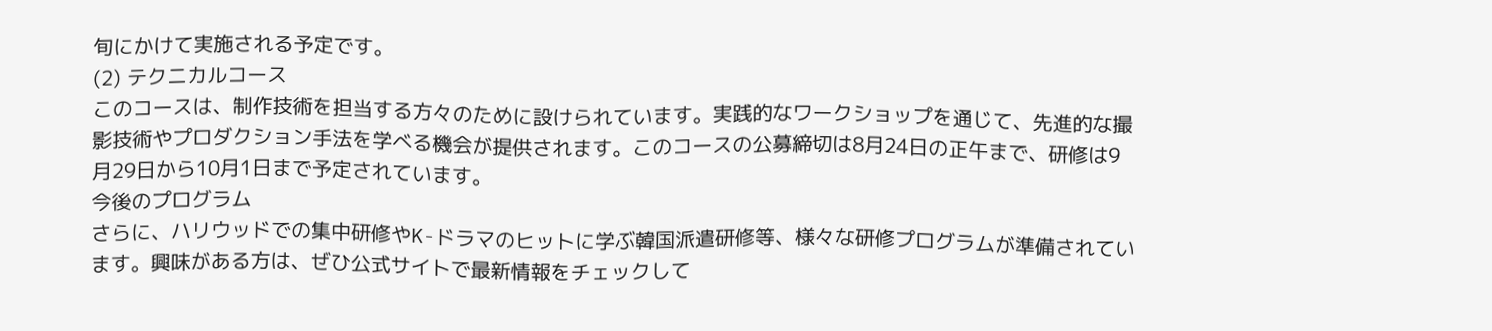旬にかけて実施される予定です。
(2) テクニカルコース
このコースは、制作技術を担当する方々のために設けられています。実践的なワークショップを通じて、先進的な撮影技術やプロダクション手法を学べる機会が提供されます。このコースの公募締切は8月24日の正午まで、研修は9月29日から10月1日まで予定されています。
今後のプログラム
さらに、ハリウッドでの集中研修やK-ドラマのヒットに学ぶ韓国派遣研修等、様々な研修プログラムが準備されています。興味がある方は、ぜひ公式サイトで最新情報をチェックして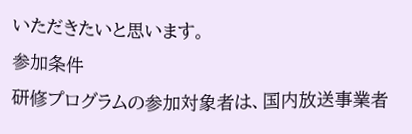いただきたいと思います。
参加条件
研修プログラムの参加対象者は、国内放送事業者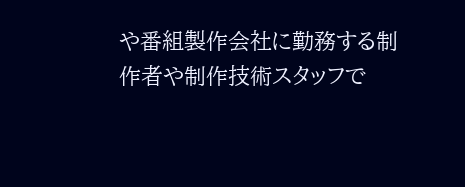や番組製作会社に勤務する制作者や制作技術スタッフで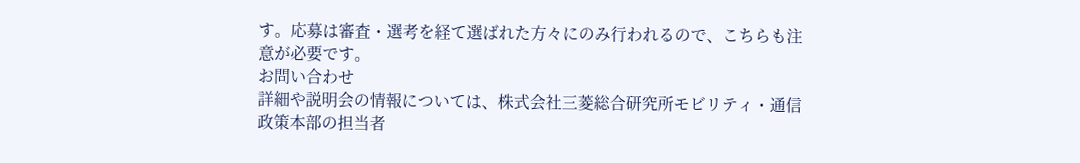す。応募は審査・選考を経て選ばれた方々にのみ行われるので、こちらも注意が必要です。
お問い合わせ
詳細や説明会の情報については、株式会社三菱総合研究所モビリティ・通信政策本部の担当者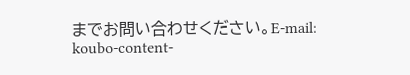までお問い合わせください。E-mail: koubo-content-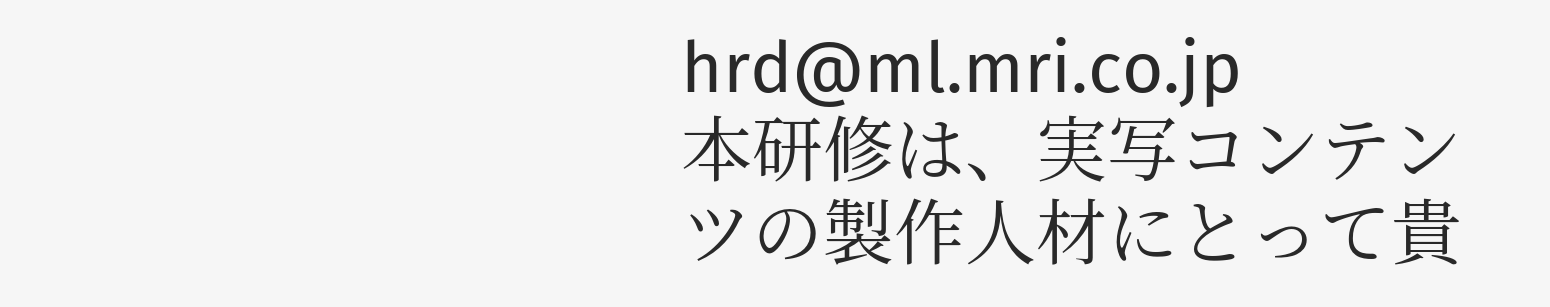hrd@ml.mri.co.jp
本研修は、実写コンテンツの製作人材にとって貴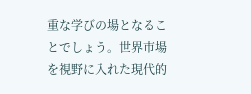重な学びの場となることでしょう。世界市場を視野に入れた現代的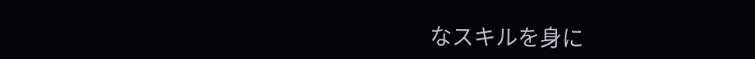なスキルを身に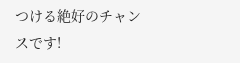つける絶好のチャンスです!